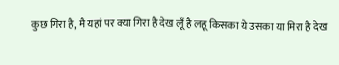कुछ गिरा है, मै यहां पर क्या गिरा है देख लूँ है लहू किसका ये उसका या मिरा है देख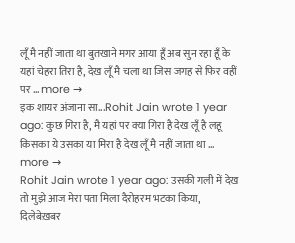लूँ मै नहीं जाता था बुतखाने मगर आया हूँ अब सुन रहा हूँ के यहां चेहरा तिरा है, देख लूँ मै चला था जिस जगह से फिर वहीं पर … more →
इक शायर अंजाना सा...Rohit Jain wrote 1 year ago: कुछ गिरा है, मै यहां पर क्या गिरा है देख लूँ है लहू किसका ये उसका या मिरा है देख लूँ मै नहीं जाता था … more →
Rohit Jain wrote 1 year ago: उसकी गली में देख तो मुझे आज मेरा पता मिला दैरोहरम भटका किया, दिलेबेख़बर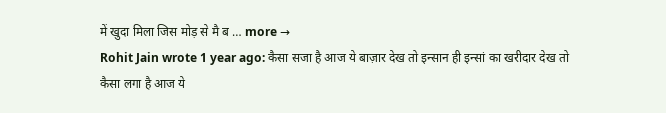में खुदा मिला जिस मोड़ से मै ब … more →
Rohit Jain wrote 1 year ago: कैसा सजा है आज ये बाज़ार देख तो इन्सान ही इन्सां का खरीदार देख तो कैसा लगा है आज ये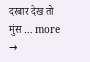दरबार देख तो मुंस … more →